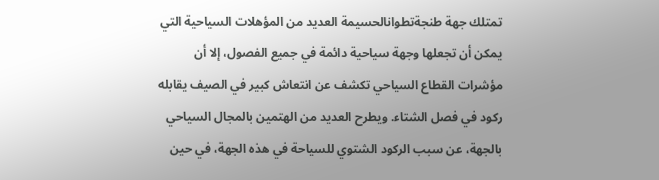تمتلك جهة طنجةتطوانالحسيمة العديد من المؤهلات السياحية التي يمكن أن تجعلها وجهة سياحية دائمة في جميع الفصول، إلا أن مؤشرات القطاع السياحي تكشف عن انتعاش كبير في الصيف يقابله ركود في فصل الشتاء. ويطرح العديد من الهتمين بالمجال السياحي بالجهة، عن سبب الركود الشتوي للسياحة في هذه الجهة، في حين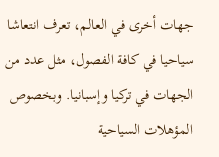جهات أخرى في العالم، تعرف انتعاشا سياحيا في كافة الفصول، مثل عدد من الجهات في تركيا وإسبانيا. وبخصوص المؤهلات السياحية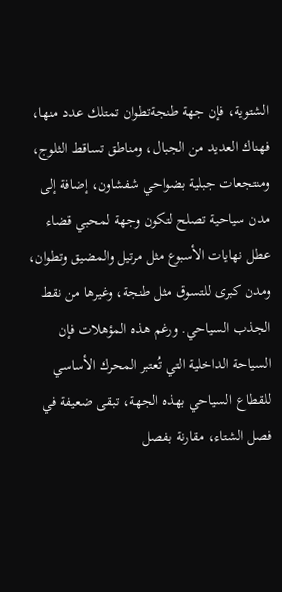الشتوية، فإن جهة طنجةتطوان تمتلك عدد منها، فهناك العديد من الجبال، ومناطق تساقط الثلوج، ومنتجعات جبلية بضواحي شفشاون، إضافة إلى مدن سياحية تصلح لتكون وجهة لمحبي قضاء عطل نهايات الأسبوع مثل مرتيل والمضيق وتطوان، ومدن كبرى للتسوق مثل طنجة، وغيرها من نقط الجذب السياحي. ورغم هذه المؤهلات فإن السياحة الداخلية التي تُعتبر المحرك الأساسي للقطاع السياحي بهذه الجهة، تبقى ضعيفة في فصل الشتاء، مقارنة بفصل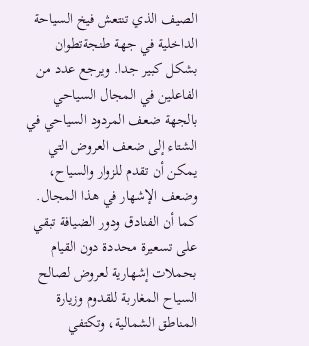الصيف الذي تنتعش فيخ السياحة الداخلية في جهة طنجةتطوان بشكل كبير جدا. ويرجع عدد من الفاعلين في المجال السياحي بالجهة ضعف المردود السياحي في الشتاء إلى ضعف العروض التي يمكن أن تقدم للزوار والسياح، وضعف الإشهار في هذا المجال. كما أن الفنادق ودور الضيافة تبقي على تسعيرة محددة دون القيام بحملات إشهارية لعروض لصالح السياح المغاربة للقدوم وزيارة المناطق الشمالية، وتكتفي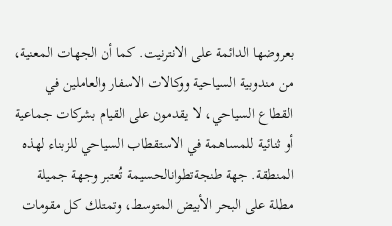بعروضها الدائمة على الانترنيت. كما أن الجهات المعنية، من مندوبية السياحية ووكالات الاسفار والعاملين في القطاع السياحي، لا يقدمون على القيام بشركات جماعية أو ثنائية للمساهمة في الاستقطاب السياحي للزبناء لهذه المنطقة. جهة طنجةتطوانالحسيمة تُعتبر وجهة جميلة مطلة على البحر الأبيض المتوسط، وتمتلك كل مقومات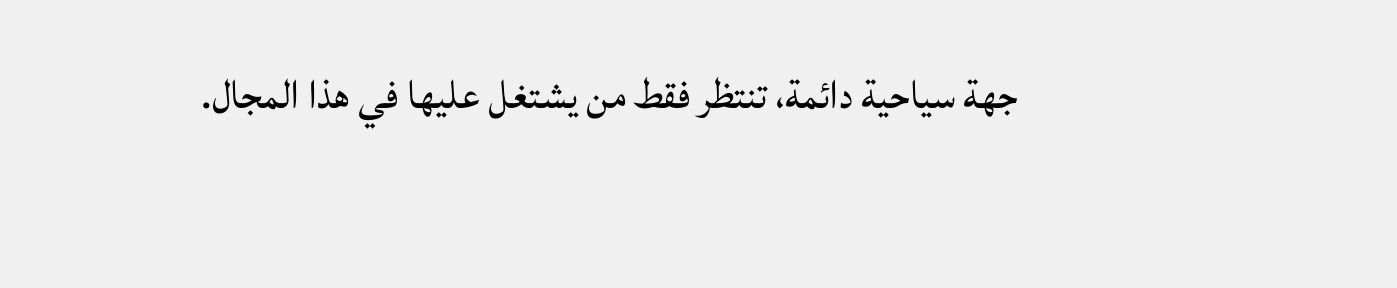جهة سياحية دائمة، تنتظر فقط من يشتغل عليها في هذا المجال.